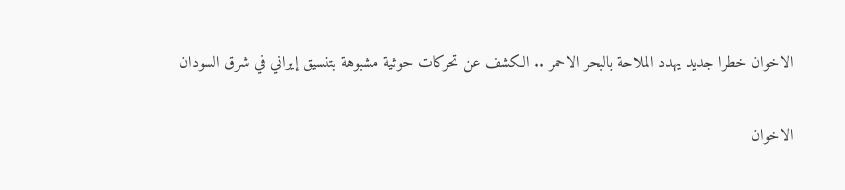الاخوان خطرا جديد يهدد الملاحة بالبحر الاحمر .. الكشف عن تحركات حوثية مشبوهة بتنسيق إيراني في شرق السودان

الاخوان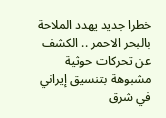خطرا جديد يهدد الملاحة بالبحر الاحمر .. الكشف عن تحركات حوثية مشبوهة بتنسيق إيراني في شرق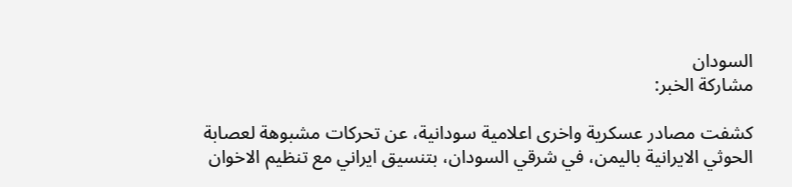السودان
مشاركة الخبر:

كشفت مصادر عسكرية واخرى اعلامية سودانية، عن تحركات مشبوهة لعصابة الحوثي الايرانية باليمن، في شرقي السودان، بتنسيق ايراني مع تنظيم الاخوان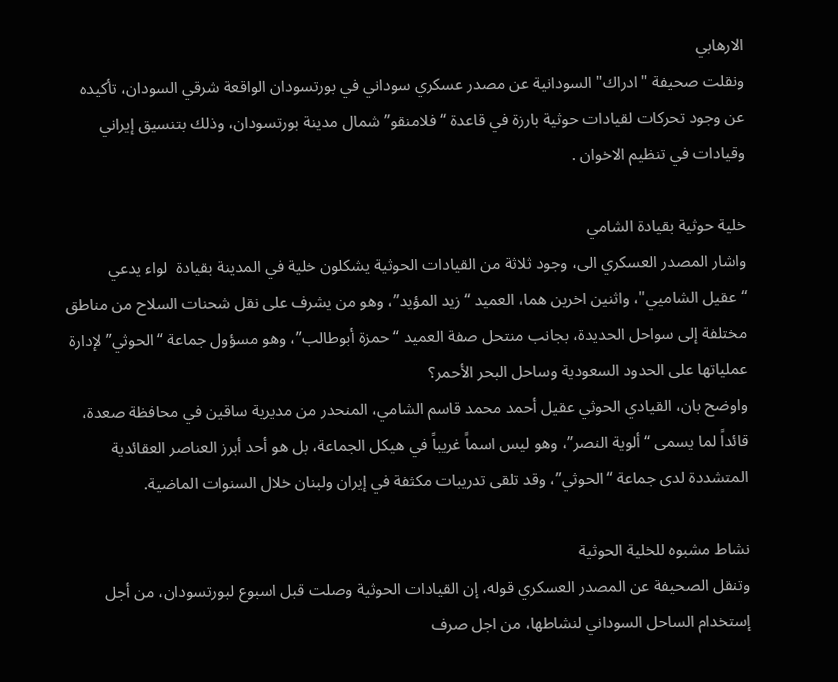الارهابي
ونقلت صحيفة "ادراك" السودانية عن مصدر عسكري سوداني في بورتسودان الواقعة شرقي السودان، تأكيده عن وجود تحركات لقيادات حوثية بارزة في قاعدة “فلامنقو” شمال مدينة بورتسودان، وذلك بتنسيق إيراني وقيادات في تنظيم الاخوان .

خلية حوثية بقيادة الشامي
واشار المصدر العسكري الى، وجود ثلاثة من القيادات الحوثية يشكلون خلية في المدينة بقيادة  لواء يدعي “عقيل الشاميي"، واثنين اخرين هما، العميد “زيد المؤيد”، وهو من يشرف على نقل شحنات السلاح من مناطق مختلفة إلى سواحل الحديدة، بجانب منتحل صفة العميد “حمزة أبوطالب”، وهو مسؤول جماعة “الحوثي” لإدارة عملياتها على الحدود السعودية وساحل البحر الأحمر؟
واوضح بان، القيادي الحوثي عقيل أحمد محمد قاسم الشامي، المنحدر من مديرية ساقين في محافظة صعدة، قائداً لما يسمى “ألوية النصر”، وهو ليس اسماً غريباً في هيكل الجماعة، بل هو أحد أبرز العناصر العقائدية المتشددة لدى جماعة “الحوثي”، وقد تلقى تدريبات مكثفة في إيران ولبنان خلال السنوات الماضية.

نشاط مشبوه للخلية الحوثية
وتنقل الصحيفة عن المصدر العسكري قوله، إن القيادات الحوثية وصلت قبل اسبوع لبورتسودان، من أجل إستخدام الساحل السوداني لنشاطها، من اجل صرف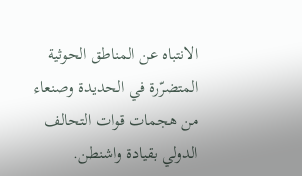الانتباه عن المناطق الحوثية المتضرّرة في الحديدة وصنعاء من هجمات قوات التحالف الدولي بقيادة واشنطن.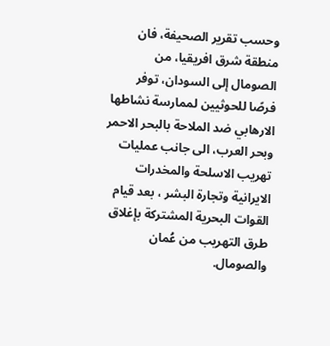وحسب تقرير الصحيفة، فان منطقة شرق افريقيا، من الصومال إلى السودان، توفر فرصًا للحوثيين لممارسة نشاطها الارهابي ضد الملاحة بالبحر الاحمر وبحر العرب، الى جانب عمليات تهريب الاسلحة والمخدرات الايرانية وتجارة البشر ، بعد قيام القوات البحرية المشتركة بإغلاق طرق التهريب من عُمان والصومال.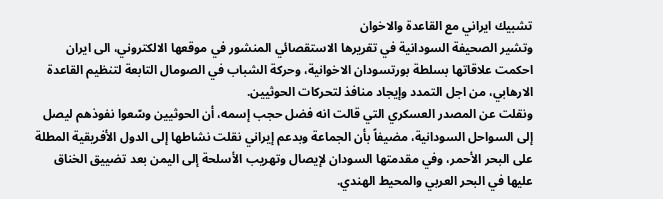تشبيك ايراني مع القاعدة والاخوان
وتشير الصحيفة السودانية في تقريرها الاستقصائي المنشور في موقعها الالكتروني، الى ايران احكمت علاقاتها بسلطة بورتسودان الاخوانية، وحركة الشباب في الصومال التابعة لتنظيم القاعدة الارهابي، من اجل التمدد وإيجاد منافذ لتحركات الحوثيين.
ونقلت عن المصدر العسكري التي قالت انه فضل حجب إسمه، أن الحوثيين وسّعوا نفوذهم ليصل إلى السواحل السودانية، مضيفاً بأن الجماعة وبدعم إيراني نقلت نشاطها إلى الدول الأفريقية المطلة على البحر الأحمر، وفي مقدمتها السودان لإيصال وتهريب الأسلحة إلى اليمن بعد تضييق الخناق عليها في البحر العربي والمحيط الهندي.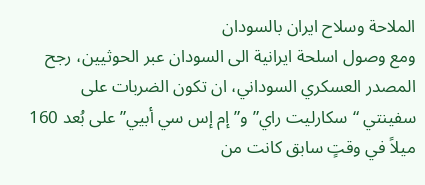الملاحة وسلاح ايران بالسودان
ومع وصول اسلحة ايرانية الى السودان عبر الحوثيين، رجح المصدر العسكري السوداني، ان تكون الضربات على سفينتي “سكارليت راي” و”إم إس سي أبيي” على بُعد 160 ميلاً في وقتٍ سابق كانت من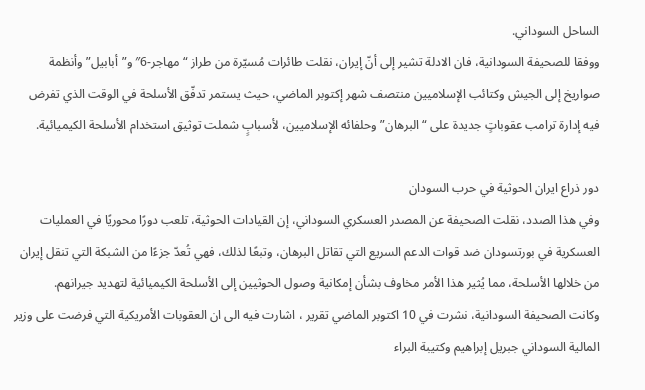الساحل السوداني.
ووفقا للصحيفة السودانية، فان الادلة تشير إلى أنّ إيران، نقلت طائرات مُسيّرة من طراز “مهاجر-6″ و”أبابيل” وأنظمة صواريخ إلى الجيش وكتائب الإسلاميين منتصف شهر إكتوبر الماضي، حيث يستمر تدفّق الأسلحة في الوقت الذي تفرض فيه إدارة ترامب عقوباتٍ جديدة على “البرهان” وحلفائه الإسلاميين، لأسبابٍ شملت توثيق استخدام الأسلحة الكيميائية.

دور ذراع ايران الحوثية في حرب السودان
وفي هذا الصدد، نقلت الصحيفة عن المصدر العسكري السوداني، إن القيادات الحوثية، تلعب دورًا محوريًا في العمليات العسكرية في بورتسودان ضد قوات الدعم السريع التي تقاتل البرهان، وتبعًا لذلك، فهي تُعدّ جزءًا من الشبكة التي تنقل إيران من خلالها الأسلحة، مما يُثير هذا الأمر مخاوف بشأن إمكانية وصول الحوثيين إلى الأسلحة الكيميائية لتهديد جيرانهم.
وكانت الصحيفة السودانية، نشرت في 10 اكتوبر الماضي تقرير ، اشارت فيه الى ان العقوبات الأمريكية التي فرضت على وزير المالية السوداني جبريل إبراهيم وكتيبة البراء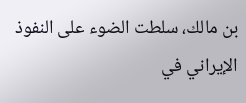بن مالك، سلطت الضوء على النفوذ الإيراني في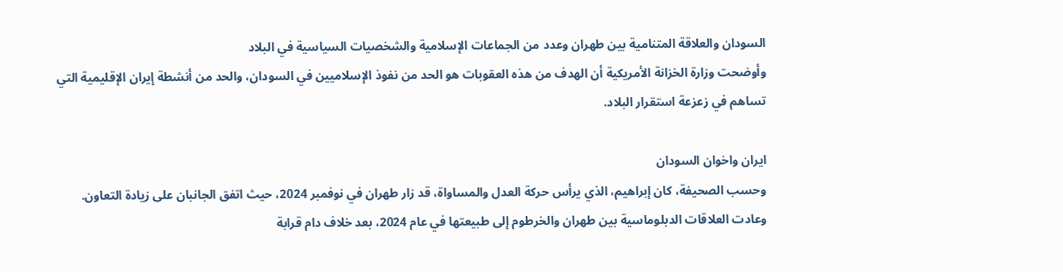السودان والعلاقة المتنامية بين طهران وعدد من الجماعات الإسلامية والشخصيات السياسية في البلاد
وأوضحت وزارة الخزانة الأمريكية أن الهدف من هذه العقوبات هو الحد من نفوذ الإسلاميين في السودان، والحد من أنشطة إيران الإقليمية التي تساهم في زعزعة استقرار البلاد.

ايران واخوان السودان
وحسب الصحيفة، كان إبراهيم، الذي يرأس حركة العدل والمساواة، قد زار طهران في نوفمبر 2024، حيث اتفق الجانبان على زيادة التعاون.
وعادت العلاقات الدبلوماسية بين طهران والخرطوم إلى طبيعتها في عام 2024، بعد خلاف دام قرابة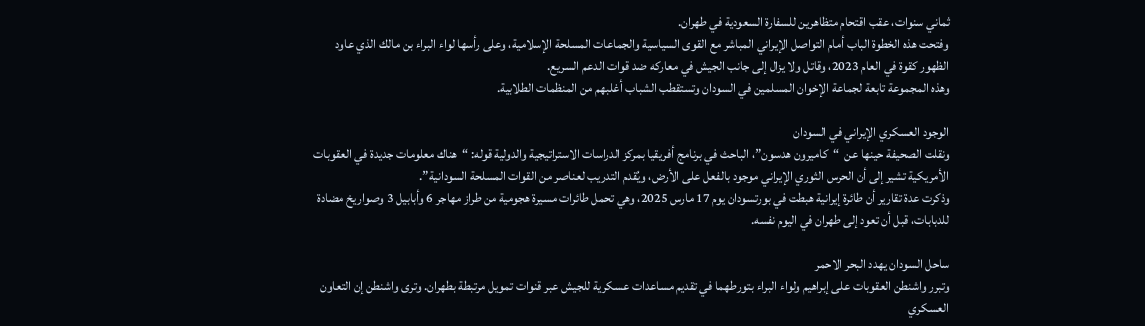ثماني سنوات، عقب اقتحام متظاهرين للسفارة السعودية في طهران.
وفتحت هذه الخطوة الباب أمام التواصل الإيراني المباشر مع القوى السياسية والجماعات المسلحة الإسلامية، وعلى رأسها لواء البراء بن مالك الذي عاود الظهور كقوة في العام 2023، وقاتل ولا يزال إلى جانب الجيش في معاركه ضد قوات الدعم السريع.
وهذه المجموعة تابعة لجماعة الإخوان المسلمين في السودان وتستقطب الشباب أغلبهم من المنظمات الطلابية.

الوجود العسكري الإيراني في السودان
ونقلت الصحيفة حينها عن  “كاميرون هدسون”، الباحث في برنامج أفريقيا بمركز الدراسات الاستراتيجية والدولية قوله: “هناك معلومات جديدة في العقوبات الأمريكية تشير إلى أن الحرس الثوري الإيراني موجود بالفعل على الأرض، ويُقدم التدريب لعناصر من القوات المسلحة السودانية”.
وذكرت عدة تقارير أن طائرة إيرانية هبطت في بورتسودان يوم 17 مارس 2025، وهي تحمل طائرات مسيرة هجومية من طراز مهاجر 6 وأبابيل 3 وصواريخ مضادة للدبابات، قبل أن تعود إلى طهران في اليوم نفسه.

ساحل السودان يهدد البحر الاحمر
وتبرر واشنطن العقوبات على إبراهيم ولواء البراء بتورطهما في تقديم مساعدات عسكرية للجيش عبر قنوات تمويل مرتبطة بطهران. وترى واشنطن إن التعاون العسكري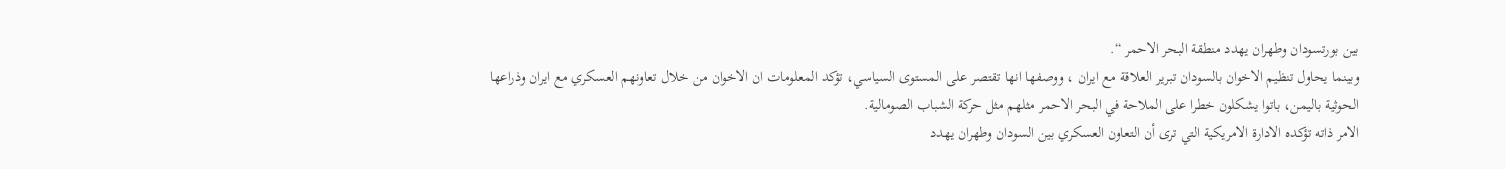بين بورتسودان وطهران يهدد منطقة البحر الاحمر “.
وبينما يحاول تنظيم الاخوان بالسودان تبرير العلاقة مع ايران ، ووصفها انها تقتصر على المستوى السياسي، تؤكد المعلومات ان الاخوان من خلال تعاونهم العسكري مع ايران وذراعها الحوثية باليمن، باتوا يشكلون خطرا على الملاحة في البحر الاحمر مثلهم مثل حركة الشباب الصومالية.
الامر ذاته تؤكده الادارة الامريكية التي ترى أن التعاون العسكري بين السودان وطهران يهدد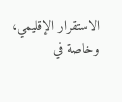الاستقرار الإقليمي، وخاصة في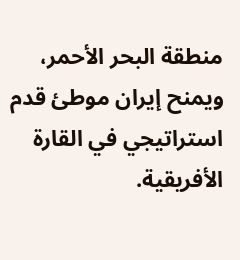منطقة البحر الأحمر، ويمنح إيران موطئ قدم استراتيجي في القارة الأفريقية.